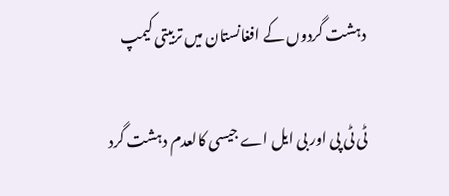دہشت گردوں کے افغانستان میں تربیتی کیمپ

ٹی ٹی پی اور بی ایل اے جیسی کالعدم دہشت گرد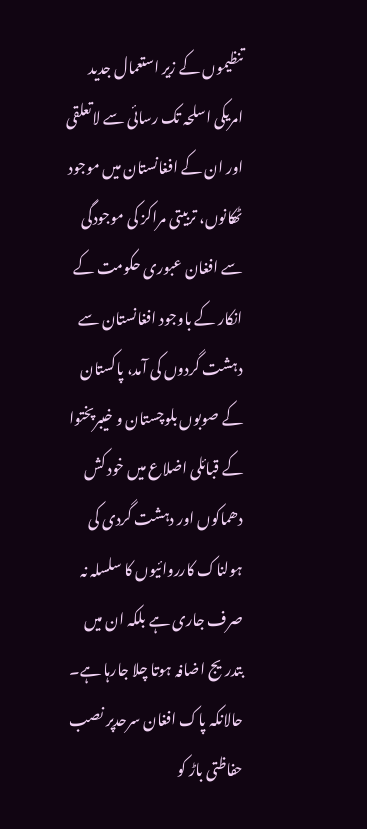تنظیموں کے زیر استعمال جدید امریکی اسلحہ تک رسائی سے لاتعلقی اور ان کے افغانستان میں موجود ٹھکانوں، تربیتی مراکز کی موجودگی سے افغان عبوری حکومت کے انکار کے باوجود افغانستان سے دہشت گردوں کی آمد، پاکستان کے صوبوں بلوچستان و خیبرپختوا کے قبائلی اضلاع میں خود کش دھماکوں اور دہشت گردی کی ہولناک کارروائیوں کا سلسلہ نہ صرف جاری ہے بلکہ ان میں بتدریج اضافہ ہوتا چلا جارہا ہے۔ حالانکہ پاک افغان سرحدپر نصب حفاظتی باڑ کو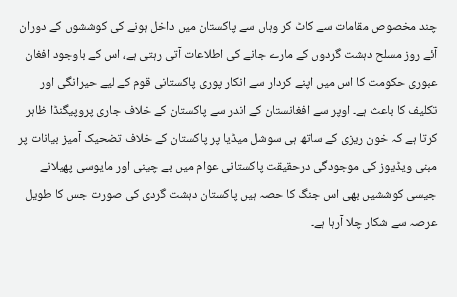چند مخصوص مقامات سے کاٹ کر وہاں سے پاکستان میں داخل ہونے کی کوششوں کے دوران آئے روز مسلح دہشت گردوں کے مارے جانے کی اطلاعات آتی رہتی ہے، اس کے باوجود افغان عبوری حکومت کا اس میں اپنے کردار سے انکار پوری پاکستانی قوم کے لیے حیرانگی اور تکلیف کا باعث ہے۔ اوپر سے افغانستان کے اندر سے پاکستان کے خلاف جاری پروپیگنڈا ظاہر کرتا ہے کہ خون ریزی کے ساتھ ہی سوشل میڈیا پر پاکستان کے خلاف تضحیک آمیز بیانات پر مبنی ویڈیوز کی موجودگی درحقیقت پاکستانی عوام میں بے چینی اور مایوسی پھیلانے جیسی کوششیں بھی اس جنگ کا حصہ ہیں پاکستان دہشت گردی کی صورت جس کا طویل عرصہ سے شکار چلا آرہا ہے۔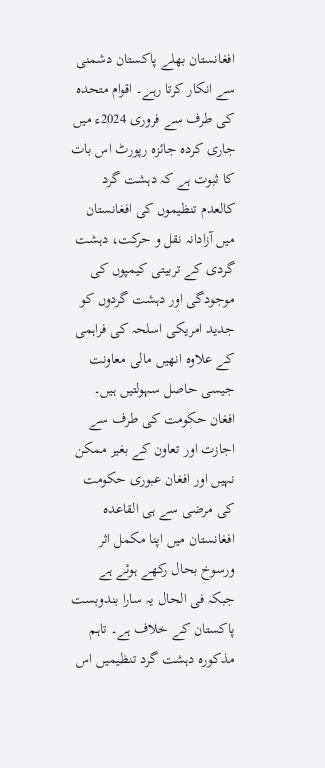افغانستان بھلے پاکستان دشمنی سے انکار کرتا رہے۔ اقوام متحدہ کی طرف سے فروری 2024ء میں جاری کردہ جائزہ رپورٹ اس بات کا ثبوت ہے کہ دہشت گرد کالعدم تنظیموں کی افغانستان میں آزادانہ نقل و حرکت، دہشت گردی کے تربیتی کیمپوں کی موجودگی اور دہشت گردوں کو جدید امریکی اسلحہ کی فراہمی کے علاوہ انھیں مالی معاونت جیسی حاصل سہولتیں ہیں۔ افغان حکومت کی طرف سے اجازت اور تعاون کے بغیر ممکن نہیں اور افغان عبوری حکومت کی مرضی سے ہی القاعدہ افغانستان میں اپنا مکمل اثر ورسوخ بحال رکھے ہوئے ہے جبکہ فی الحال یہ سارا بندوبست پاکستان کے خلاف ہے۔ تاہم مذکورہ دہشت گرد تنظیمیں اس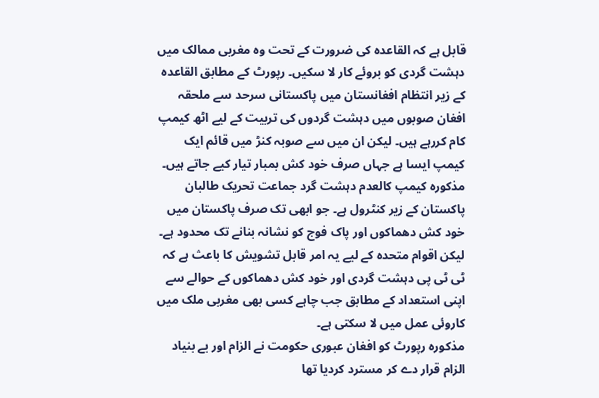قابل ہے کہ القاعدہ کی ضرورت کے تحت وہ مغربی ممالک میں دہشت گردی کو بروئے کار لا سکیں۔ رپورٹ کے مطابق القاعدہ کے زیر انتظام افغانستان میں پاکستانی سرحد سے ملحقہ افغان صوبوں میں دہشت گردوں کی تربیت کے لیے اٹھ کیمپ کام کررہے ہیں۔ لیکن ان میں سے صوبہ کنڑ میں قائم ایک کیمپ ایسا ہے جہاں صرف خود کش بمبار تیار کیے جاتے ہیں۔ مذکورہ کیمپ کالعدم دہشت گرد جماعت تحریک طالبان پاکستان کے زیر کنٹرول ہے۔ جو ابھی تک صرف پاکستان میں خود کش دھماکوں اور پاک فوج کو نشانہ بنانے تک محدود ہے۔ لیکن اقوام متحدہ کے لیے یہ امر قابل تشویش کا باعث ہے کہ ٹی ٹی پی دہشت گردی اور خود کش دھماکوں کے حوالے سے اپنی استعداد کے مطابق جب چاہے کسی بھی مغربی ملک میں کاروئی عمل میں لا سکتی ہے۔
مذکورہ رپورٹ کو افغان عبوری حکومت نے الزام اور بے بنیاد الزام قرار دے کر مسترد کردیا تھا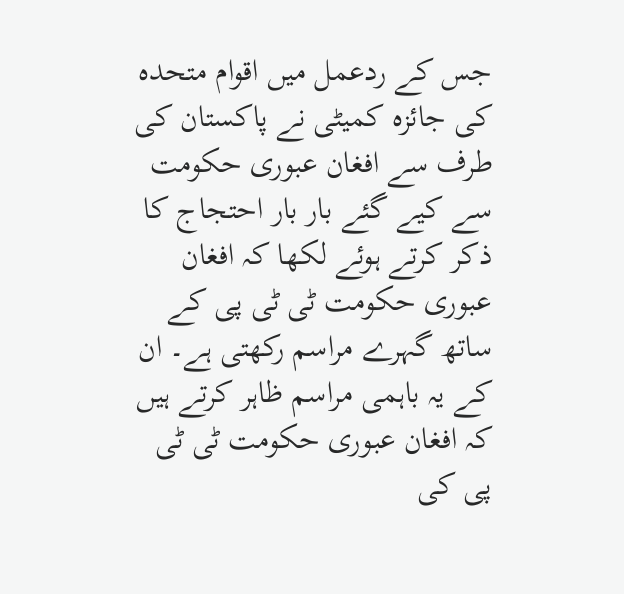جس کے ردعمل میں اقوام متحدہ کی جائزہ کمیٹی نے پاکستان کی طرف سے افغان عبوری حکومت سے کیے گئے بار بار احتجاج کا ذکر کرتے ہوئے لکھا کہ افغان عبوری حکومت ٹی ٹی پی کے ساتھ گہرے مراسم رکھتی ہے۔ ان کے یہ باہمی مراسم ظاہر کرتے ہیں کہ افغان عبوری حکومت ٹی ٹی پی کی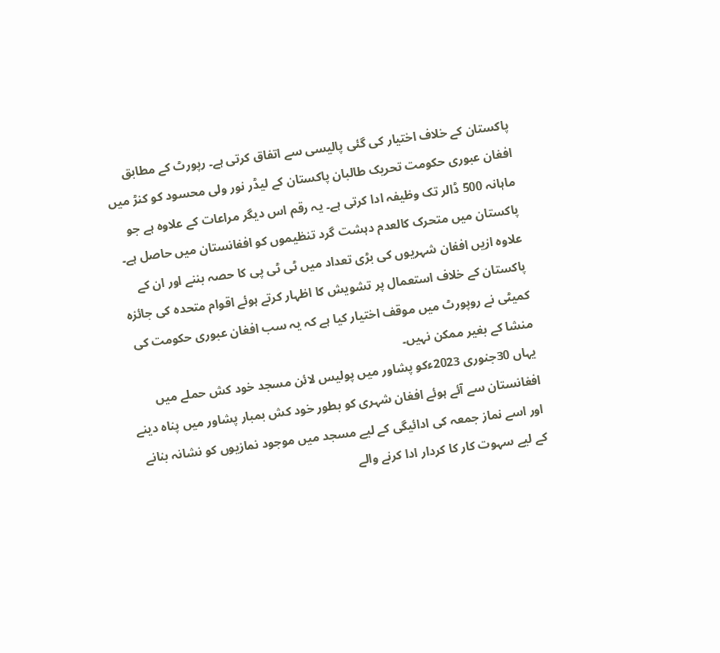پاکستان کے خلاف اختیار کی گئی پالیسی سے اتفاق کرتی ہے۔ رپورٹ کے مطابق افغان عبوری حکومت تحریک طالبان پاکستان کے لیڈر نور ولی محسود کو کنڑ میں ماہانہ 500 ڈالر تک وظیفہ ادا کرتی ہے۔ یہ رقم اس دیگر مراعات کے علاوہ ہے جو پاکستان میں متحرک کالعدم دہشت گرد تنظیموں کو افغانستان میں حاصل ہے۔ علاوہ ازیں افغان شہریوں کی بڑی تعداد میں ٹی ٹی پی کا حصہ بننے اور ان کے پاکستان کے خلاف استعمال پر تشویش کا اظہار کرتے ہوئے اقوام متحدہ کی جائزہ کمیٹی نے روپورٹ میں موقف اختیار کیا ہے کہ یہ سب افغان عبوری حکومت کی منشا کے بغیر ممکن نہیں۔
یہاں 30جنوری 2023ءکو پشاور میں پولیس لائن مسجد خود کش حملے میں افغانستان سے آئے ہوئے افغان شہری کو بطور خود کش بمبار پشاور میں پناہ دینے اور اسے نماز جمعہ کی ادائیگی کے لیے مسجد میں موجود نمازیوں کو نشانہ بنانے کے لیے سہوت کار کا کردار ادا کرنے والے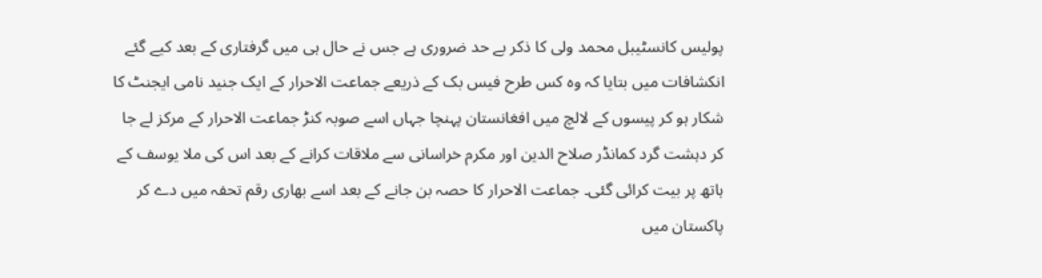پولیس کانسٹیبل محمد ولی کا ذکر بے حد ضروری ہے جس نے حال ہی میں گرفتاری کے بعد کیے گئے انکشافات میں بتایا کہ وہ کس طرح فیس بک کے ذریعے جماعت الاحرار کے ایک جنید نامی ایجنٹ کا شکار ہو کر پیسوں کے لالچ میں افغانستان پہنچا جہاں اسے صوبہ کنڑ جماعت الاحرار کے مرکز لے جا کر دہشت گرد کمانڈر صلاح الدین اور مکرم خراسانی سے ملاقات کرانے کے بعد اس کی ملا یوسف کے ہاتھ پر بیت کرائی گئی۔ جماعت الاحرار کا حصہ بن جانے کے بعد اسے بھاری رقم تحفہ میں دے کر پاکستان میں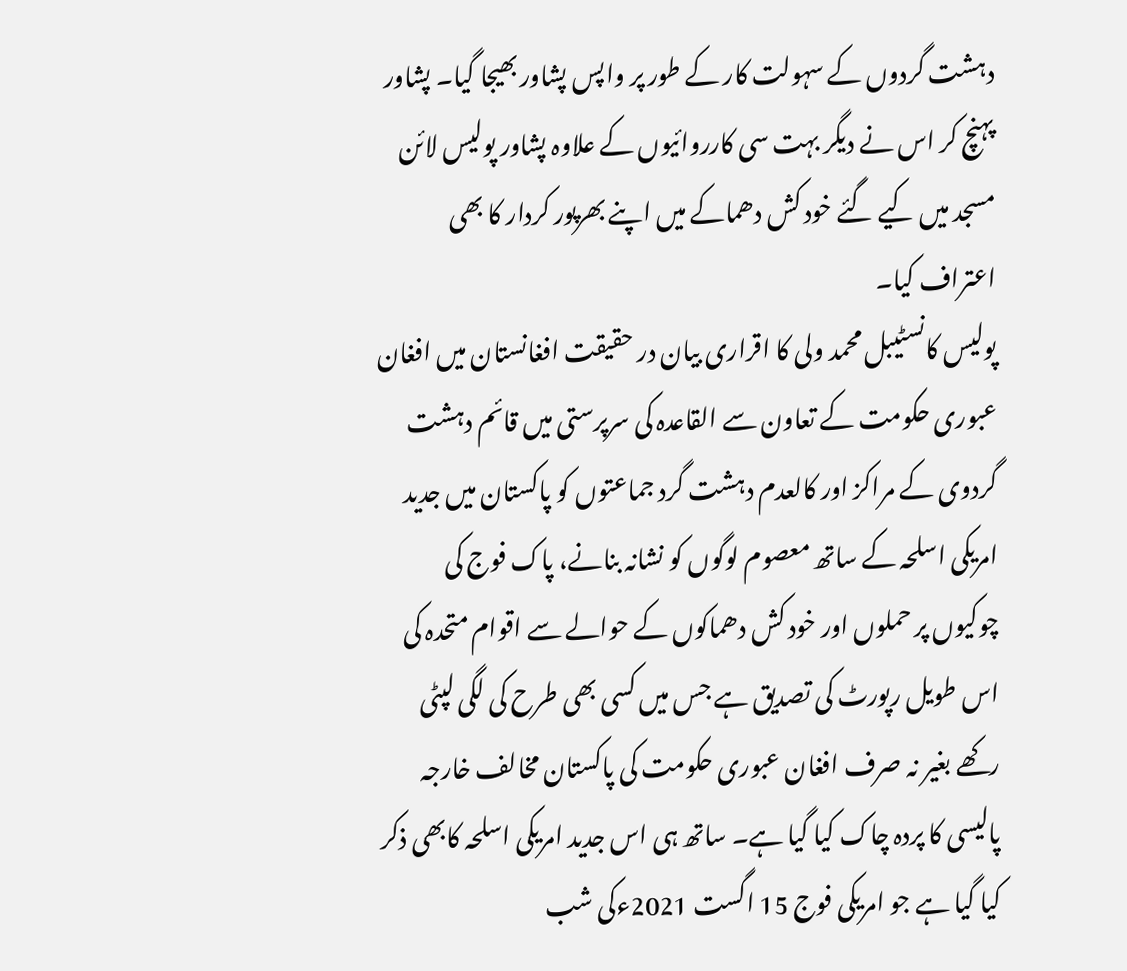دہشت گردوں کے سہولت کار کے طور پر واپس پشاور بھیجا گیا۔ پشاور پہنچ کر اس نے دیگر بہت سی کارروائیوں کے علاوہ پشاور پولیس لائن مسجد میں کیے گئے خود کش دھماکے میں اپنے بھرپور کردار کا بھی اعتراف کیا۔
پولیس کانسٹیبل محمد ولی کا اقراری بیان در حقیقت افغانستان میں افغان عبوری حکومت کے تعاون سے القاعدہ کی سرپرستی میں قائم دہشت گردوی کے مراکز اور کالعدم دہشت گرد جماعتوں کو پاکستان میں جدید امریکی اسلحہ کے ساتھ معصوم لوگوں کو نشانہ بنانے، پاک فوج کی چوکیوں پر حملوں اور خود کش دھماکوں کے حوالے سے اقوام متحدہ کی اس طویل رپورٹ کی تصدیق ہے جس میں کسی بھی طرح کی لگی لپٹی رکھے بغیر نہ صرف افغان عبوری حکومت کی پاکستان مخالف خارجہ پالیسی کا پردہ چاک کیا گیا ہے۔ ساتھ ہی اس جدید امریکی اسلحہ کابھی ذکر کیا گیا ہے جو امریکی فوج 15 اگست 2021ءکی شب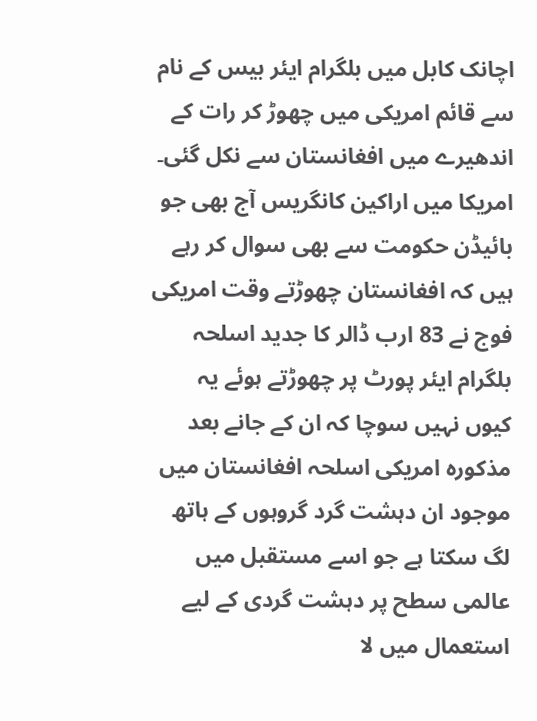اچانک کابل میں بلگرام ایئر بیس کے نام سے قائم امریکی میں چھوڑ کر رات کے اندھیرے میں افغانستان سے نکل گئی۔ امریکا میں اراکین کانگریس آج بھی جو بائیڈن حکومت سے بھی سوال کر رہے ہیں کہ افغانستان چھوڑتے وقت امریکی فوج نے 83 ارب ڈالر کا جدید اسلحہ بلگرام ایئر پورٹ پر چھوڑتے ہوئے یہ کیوں نہیں سوچا کہ ان کے جانے بعد مذکورہ امریکی اسلحہ افغانستان میں موجود ان دہشت گرد گروہوں کے ہاتھ لگ سکتا ہے جو اسے مستقبل میں عالمی سطح پر دہشت گردی کے لیے استعمال میں لا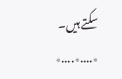سکتے ہیں۔
٭....٭....٭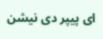ای پیپر دی نیشن